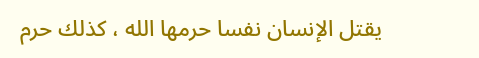يقتل الإنسان نفسا حرمها الله ، كذلك حرم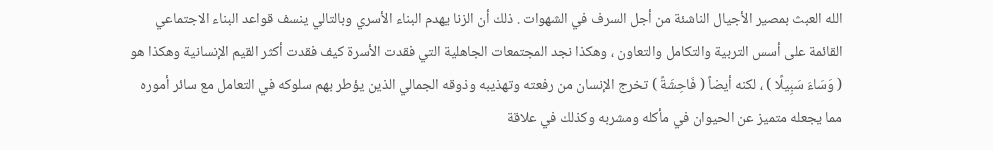الله العبث بمصير الأجيال الناشئة من أجل السرف في الشهوات . ذلك أن الزنا يهدم البناء الأسري وبالتالي ينسف قواعد البناء الاجتماعي القائمة على أسس التربية والتكامل والتعاون ، وهكذا نجد المجتمعات الجاهلية التي فقدت الأسرة كيف فقدت أكثر القيم الإنسانية وهكذا هو ( وَسَاءَ سَبِيلًا ) ، لكنه أيضاً ( فَاحِشَةً ) تخرج الإنسان من رفعته وتهذيبه وذوقه الجمالي الذين يؤطر بهم سلوكه في التعامل مع سائر أموره مما يجعله متميز عن الحيوان في مأكله ومشربه وكذلك في علاقة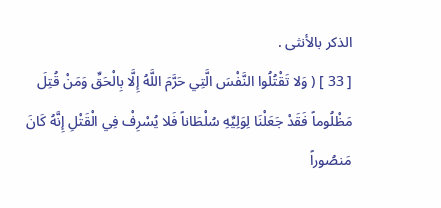الذكر بالأنثى .
[ 33 ] ( وَلا تَقْتُلُوا النَّفْسَ الَّتِي حَرَّمَ اللَّهُ إِلَّا بِالْحَقِّ وَمَنْ قُتِلَ مَظْلُوماً فَقَدْ جَعَلْنَا لِوَلِيِّهِ سُلْطَاناً فَلا يُسْرِفْ فِي الْقَتْلِ إِنَّهُ كَانَ مَنصُوراً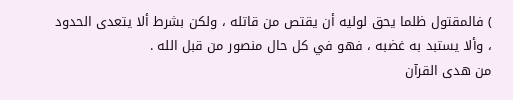) فالمقتول ظلما يحق لوليه أن يقتص من قاتله ، ولكن بشرط ألا يتعدى الحدود ، وألا يستبد به غضبه ، فهو في كل حال منصور من قبل الله .
من هدى القرآن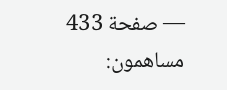— صفحة 433
مساهمون: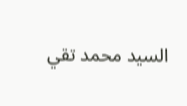السيد محمد تقي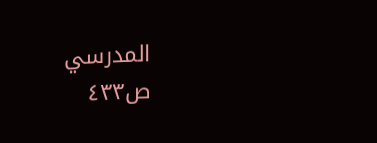المدرسي
ص٤٣٣